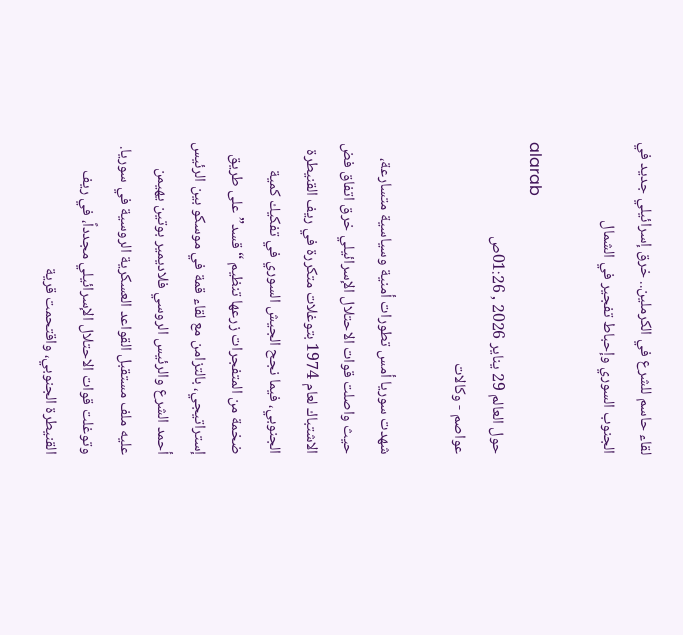لقاء حاسم للشرع في الكرملين.. خرق إسرائيلي جديد في الجنوب السوري وإحباط تفجير في الشمال

alarab
حول العالم 29 يناير 2026 , 01:26ص
عواصم - وكالات

شهدت سوريا أمس تطورات أمنية وسياسية متسارعة، حيث واصلت قوات الاحتلال الإسرائيلي خرق اتفاق فض الاشتباك لعام 1974 بتوغلات متكررة في ريف القنيطرة الجنوبي، فيما نجح الجيش السوري في تفكيك كمية ضخمة من المتفجرات زرعها تنظيم “قسد” على طريق إستراتيجي، بالتزامن مع لقاء قمة في موسكو بين الرئيس أحمد الشرع والرئيس الروسي فلاديمير بوتين يهيمن عليه ملف مستقبل القواعد العسكرية الروسية في سوريا. وتوغلت قوات الاحتلال الإسرائيلي مجدداً، في ريف القنيطرة الجنوبي، واقتحمت قرية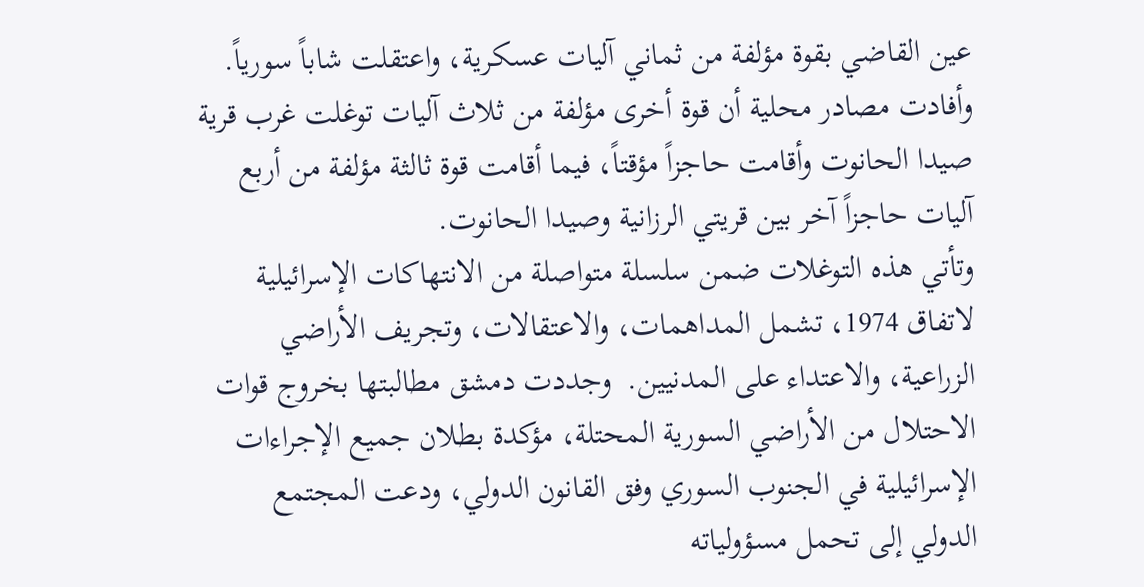عين القاضي بقوة مؤلفة من ثماني آليات عسكرية، واعتقلت شاباً سورياً.
وأفادت مصادر محلية أن قوة أخرى مؤلفة من ثلاث آليات توغلت غرب قرية صيدا الحانوت وأقامت حاجزاً مؤقتاً، فيما أقامت قوة ثالثة مؤلفة من أربع آليات حاجزاً آخر بين قريتي الرزانية وصيدا الحانوت.
وتأتي هذه التوغلات ضمن سلسلة متواصلة من الانتهاكات الإسرائيلية لاتفاق 1974، تشمل المداهمات، والاعتقالات، وتجريف الأراضي الزراعية، والاعتداء على المدنيين.  وجددت دمشق مطالبتها بخروج قوات الاحتلال من الأراضي السورية المحتلة، مؤكدة بطلان جميع الإجراءات الإسرائيلية في الجنوب السوري وفق القانون الدولي، ودعت المجتمع الدولي إلى تحمل مسؤولياته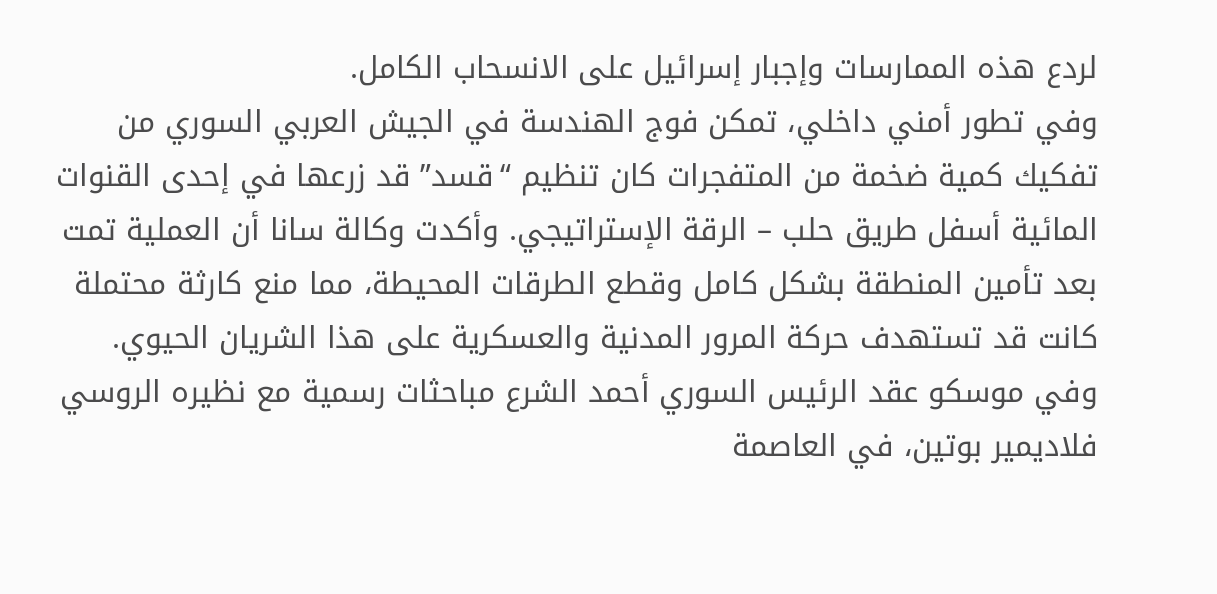لردع هذه الممارسات وإجبار إسرائيل على الانسحاب الكامل.
وفي تطور أمني داخلي، تمكن فوج الهندسة في الجيش العربي السوري من تفكيك كمية ضخمة من المتفجرات كان تنظيم “قسد” قد زرعها في إحدى القنوات المائية أسفل طريق حلب – الرقة الإستراتيجي. وأكدت وكالة سانا أن العملية تمت بعد تأمين المنطقة بشكل كامل وقطع الطرقات المحيطة، مما منع كارثة محتملة كانت قد تستهدف حركة المرور المدنية والعسكرية على هذا الشريان الحيوي. وفي موسكو عقد الرئيس السوري أحمد الشرع مباحثات رسمية مع نظيره الروسي فلاديمير بوتين، في العاصمة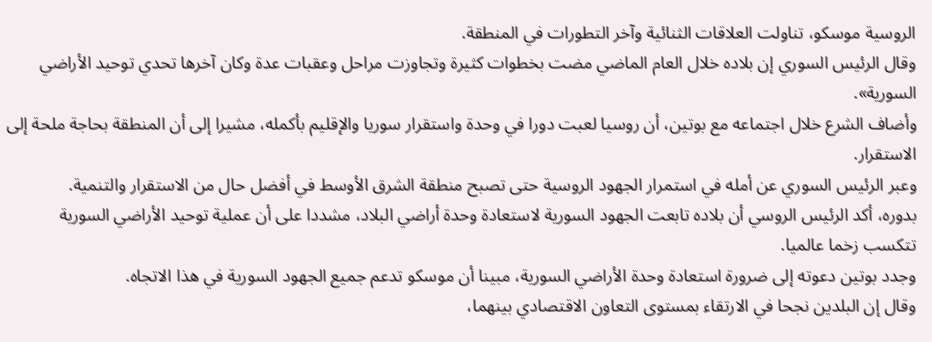الروسية موسكو، تناولت العلاقات الثنائية وآخر التطورات في المنطقة.
وقال الرئيس السوري إن بلاده خلال العام الماضي مضت بخطوات كثيرة وتجاوزت مراحل وعقبات عدة وكان آخرها تحدي توحيد الأراضي السورية».
وأضاف الشرع خلال اجتماعه مع بوتين، أن روسيا لعبت دورا في وحدة واستقرار سوريا والإقليم بأكمله، مشيرا إلى أن المنطقة بحاجة ملحة إلى الاستقرار.
وعبر الرئيس السوري عن أمله في استمرار الجهود الروسية حتى تصبح منطقة الشرق الأوسط في أفضل حال من الاستقرار والتنمية.
بدوره، أكد الرئيس الروسي أن بلاده تابعت الجهود السورية لاستعادة وحدة أراضي البلاد، مشددا على أن عملية توحيد الأراضي السورية تتكسب زخما عالميا.
وجدد بوتين دعوته إلى ضرورة استعادة وحدة الأراضي السورية، مبينا أن موسكو تدعم جميع الجهود السورية في هذا الاتجاه.
وقال إن البلدين نجحا في الارتقاء بمستوى التعاون الاقتصادي بينهما،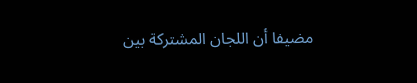مضيفا أن اللجان المشتركة بين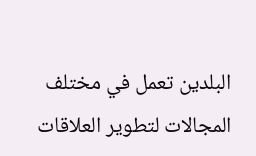البلدين تعمل في مختلف المجالات لتطوير العلاقات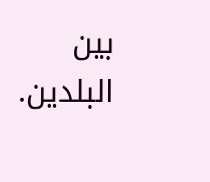بين البلدين.